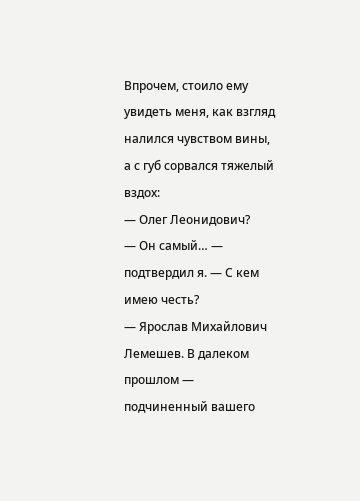Впрочем, стоило ему увидеть меня, как взгляд налился чувством вины, а с губ сорвался тяжелый вздох:
— Олег Леонидович?
— Он самый… — подтвердил я. — С кем имею честь?
— Ярослав Михайлович Лемешев. В далеком прошлом — подчиненный вашего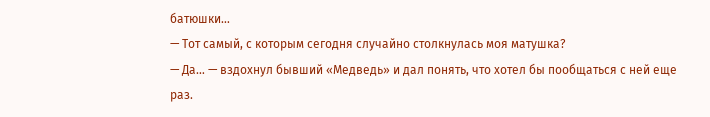батюшки…
— Тот самый, с которым сегодня случайно столкнулась моя матушка?
— Да… — вздохнул бывший «Медведь» и дал понять, что хотел бы пообщаться с ней еще раз.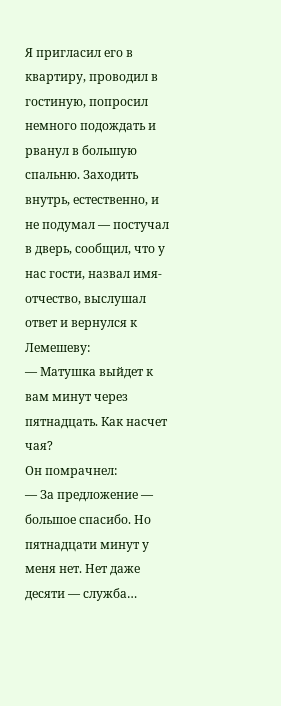Я пригласил его в квартиру, проводил в гостиную, попросил немного подождать и рванул в большую спальню. Заходить внутрь, естественно, и не подумал — постучал в дверь, сообщил, что у нас гости, назвал имя-отчество, выслушал ответ и вернулся к Лемешеву:
— Матушка выйдет к вам минут через пятнадцать. Как насчет чая?
Он помрачнел:
— За предложение — большое спасибо. Но пятнадцати минут у меня нет. Нет даже десяти — служба…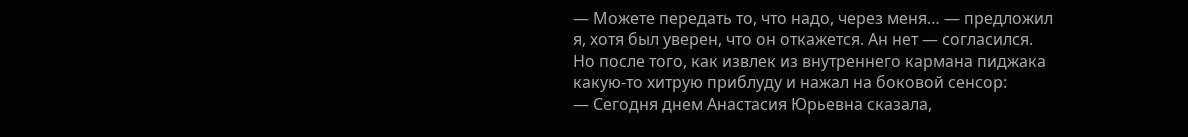— Можете передать то, что надо, через меня… — предложил я, хотя был уверен, что он откажется. Ан нет — согласился. Но после того, как извлек из внутреннего кармана пиджака какую-то хитрую приблуду и нажал на боковой сенсор:
— Сегодня днем Анастасия Юрьевна сказала,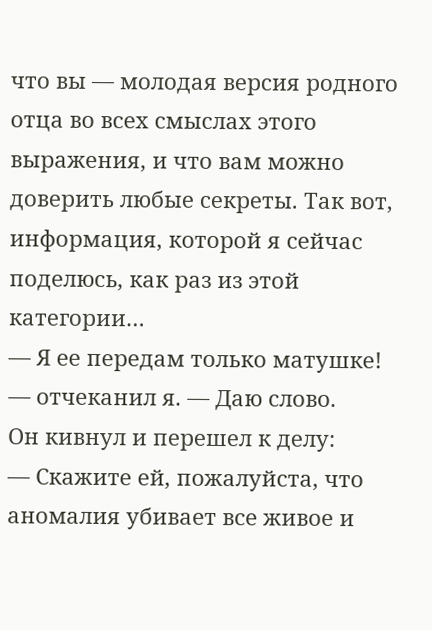что вы — молодая версия родного отца во всех смыслах этого выражения, и что вам можно доверить любые секреты. Так вот, информация, которой я сейчас поделюсь, как раз из этой категории…
— Я ее передам только матушке! — отчеканил я. — Даю слово.
Он кивнул и перешел к делу:
— Скажите ей, пожалуйста, что аномалия убивает все живое и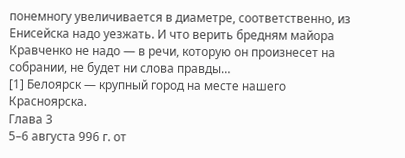понемногу увеличивается в диаметре, соответственно, из Енисейска надо уезжать. И что верить бредням майора Кравченко не надо — в речи, которую он произнесет на собрании, не будет ни слова правды…
[1] Белоярск — крупный город на месте нашего Красноярска.
Глава 3
5–6 августа 996 г. от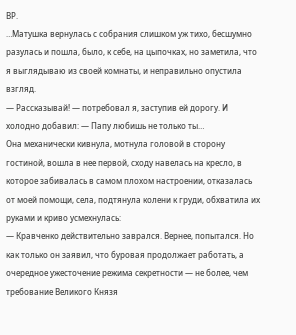ВР.
…Матушка вернулась с собрания слишком уж тихо, бесшумно разулась и пошла, было, к себе, на цыпочках, но заметила, что я выглядываю из своей комнаты, и неправильно опустила взгляд.
— Рассказывай! — потребовал я, заступив ей дорогу. И холодно добавил: — Папу любишь не только ты…
Она механически кивнула, мотнула головой в сторону гостиной, вошла в нее первой, сходу навелась на кресло, в которое забивалась в самом плохом настроении, отказалась от моей помощи, села, подтянула колени к груди, обхватила их руками и криво усмехнулась:
— Кравченко действительно заврался. Вернее, попытался. Но как только он заявил, что буровая продолжает работать, а очередное ужесточение режима секретности — не более, чем требование Великого Князя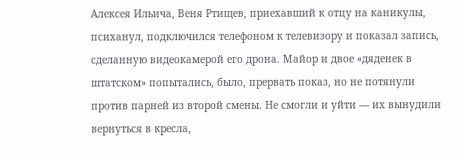Алексея Ильича, Веня Ртищев, приехавший к отцу на каникулы, психанул, подключился телефоном к телевизору и показал запись, сделанную видеокамерой его дрона. Майор и двое «дяденек в штатском» попытались, было, прервать показ, но не потянули против парней из второй смены. Не смогли и уйти — их вынудили вернуться в кресла,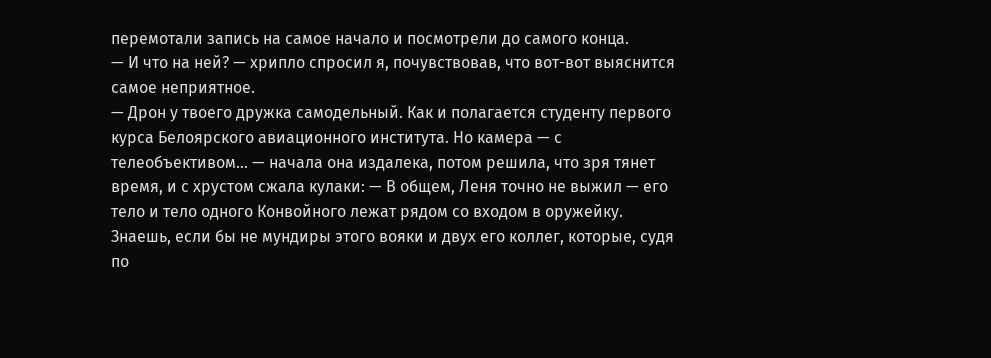перемотали запись на самое начало и посмотрели до самого конца.
— И что на ней? — хрипло спросил я, почувствовав, что вот-вот выяснится самое неприятное.
— Дрон у твоего дружка самодельный. Как и полагается студенту первого курса Белоярского авиационного института. Но камера — с телеобъективом… — начала она издалека, потом решила, что зря тянет время, и с хрустом сжала кулаки: — В общем, Леня точно не выжил — его тело и тело одного Конвойного лежат рядом со входом в оружейку. Знаешь, если бы не мундиры этого вояки и двух его коллег, которые, судя по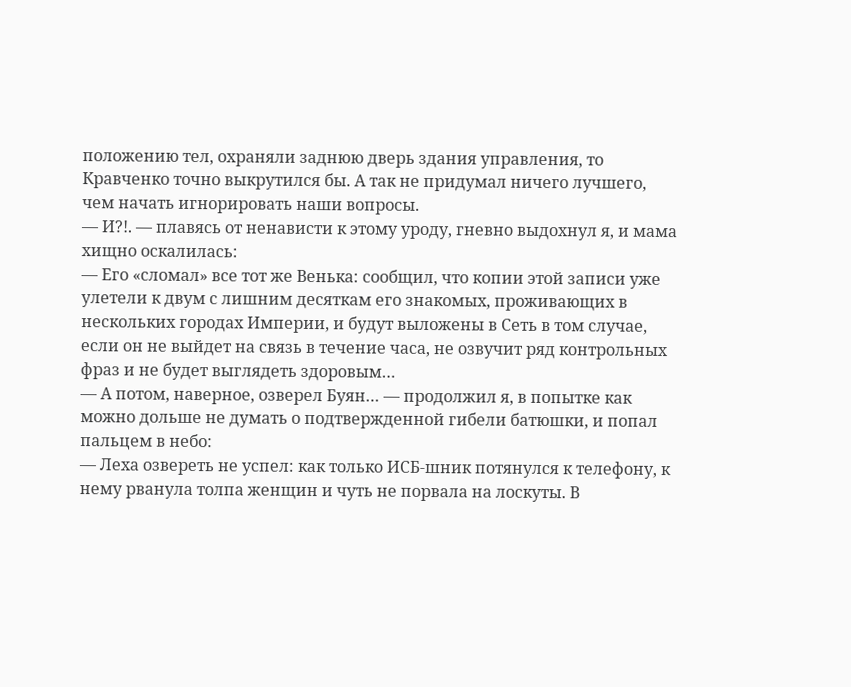положению тел, охраняли заднюю дверь здания управления, то Кравченко точно выкрутился бы. А так не придумал ничего лучшего, чем начать игнорировать наши вопросы.
— И?!. — плавясь от ненависти к этому уроду, гневно выдохнул я, и мама хищно оскалилась:
— Его «сломал» все тот же Венька: сообщил, что копии этой записи уже улетели к двум с лишним десяткам его знакомых, проживающих в нескольких городах Империи, и будут выложены в Сеть в том случае, если он не выйдет на связь в течение часа, не озвучит ряд контрольных фраз и не будет выглядеть здоровым…
— А потом, наверное, озверел Буян… — продолжил я, в попытке как можно дольше не думать о подтвержденной гибели батюшки, и попал пальцем в небо:
— Леха озвереть не успел: как только ИСБ-шник потянулся к телефону, к нему рванула толпа женщин и чуть не порвала на лоскуты. В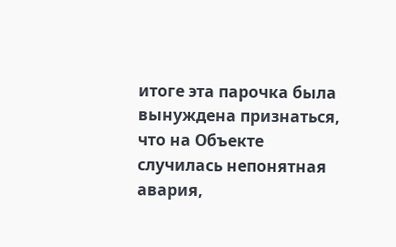итоге эта парочка была вынуждена признаться, что на Объекте случилась непонятная авария,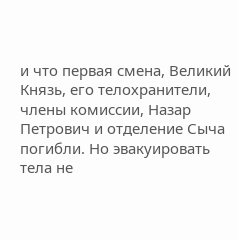и что первая смена, Великий Князь, его телохранители, члены комиссии, Назар Петрович и отделение Сыча погибли. Но эвакуировать тела не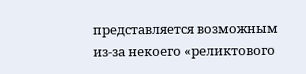представляется возможным из-за некоего «реликтового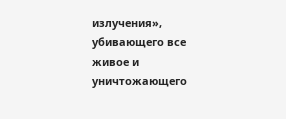излучения», убивающего все живое и уничтожающего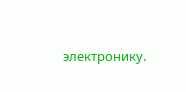электронику.